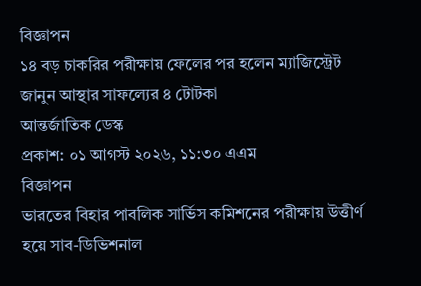বিজ্ঞাপন
১৪ বড় চাকরির পরীক্ষায় ফেলের পর হলেন ম্যাজিস্ট্রেট
জানুন আস্থার সাফল্যের ৪ টোটকা
আন্তর্জাতিক ডেস্ক
প্রকাশ: ০১ আগস্ট ২০২৬, ১১:৩০ এএম
বিজ্ঞাপন
ভারতের বিহার পাবলিক সার্ভিস কমিশনের পরীক্ষায় উত্তীর্ণ হয়ে সাব-ডিভিশনাল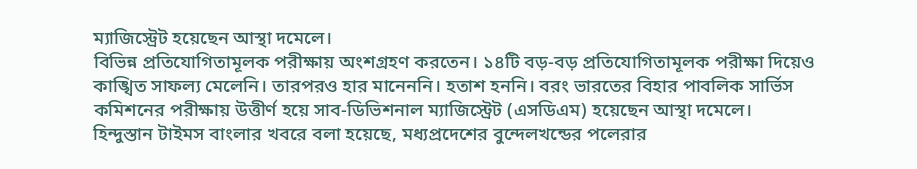ম্যাজিস্ট্রেট হয়েছেন আস্থা দমেলে।
বিভিন্ন প্রতিযোগিতামূলক পরীক্ষায় অংশগ্রহণ করতেন। ১৪টি বড়-বড় প্রতিযোগিতামূলক পরীক্ষা দিয়েও কাঙ্খিত সাফল্য মেলেনি। তারপরও হার মানেননি। হতাশ হননি। বরং ভারতের বিহার পাবলিক সার্ভিস কমিশনের পরীক্ষায় উত্তীর্ণ হয়ে সাব-ডিভিশনাল ম্যাজিস্ট্রেট (এসডিএম) হয়েছেন আস্থা দমেলে।
হিন্দুস্তান টাইমস বাংলার খবরে বলা হয়েছে, মধ্যপ্রদেশের বুন্দেলখন্ডের পলেরার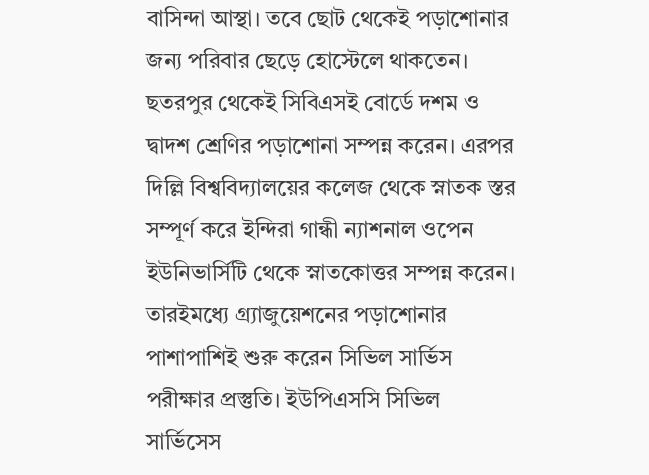বাসিন্দা আস্থা। তবে ছোট থেকেই পড়াশোনার জন্য পরিবার ছেড়ে হোস্টেলে থাকতেন। ছতরপুর থেকেই সিবিএসই বোর্ডে দশম ও দ্বাদশ শ্রেণির পড়াশোনা সম্পন্ন করেন। এরপর দিল্লি বিশ্ববিদ্যালয়ের কলেজ থেকে স্নাতক স্তর সম্পূর্ণ করে ইন্দিরা গান্ধী ন্যাশনাল ওপেন ইউনিভার্সিটি থেকে স্নাতকোত্তর সম্পন্ন করেন।
তারইমধ্যে গ্র্যাজুয়েশনের পড়াশোনার পাশাপাশিই শুরু করেন সিভিল সার্ভিস পরীক্ষার প্রস্তুতি। ইউপিএসসি সিভিল সার্ভিসেস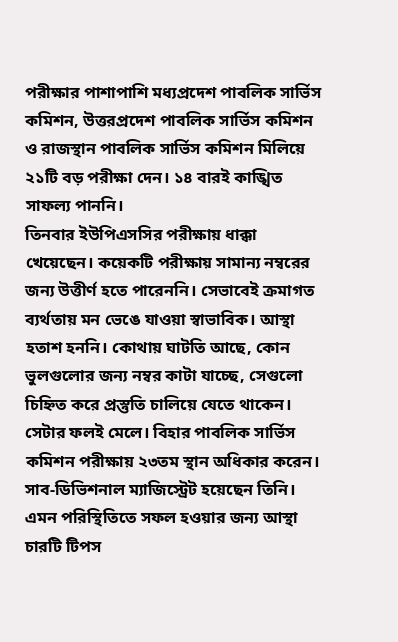পরীক্ষার পাশাপাশি মধ্যপ্রদেশ পাবলিক সার্ভিস কমিশন, উত্তরপ্রদেশ পাবলিক সার্ভিস কমিশন ও রাজস্থান পাবলিক সার্ভিস কমিশন মিলিয়ে ২১টি বড় পরীক্ষা দেন। ১৪ বারই কাঙ্খিত সাফল্য পাননি।
তিনবার ইউপিএসসির পরীক্ষায় ধাক্কা খেয়েছেন। কয়েকটি পরীক্ষায় সামান্য নম্বরের জন্য উত্তীর্ণ হতে পারেননি। সেভাবেই ক্রমাগত ব্যর্থতায় মন ভেঙে যাওয়া স্বাভাবিক। আস্থা হতাশ হননি। কোথায় ঘাটতি আছে, কোন ভুলগুলোর জন্য নম্বর কাটা যাচ্ছে, সেগুলো চিহ্নিত করে প্রস্তুতি চালিয়ে যেতে থাকেন।
সেটার ফলই মেলে। বিহার পাবলিক সার্ভিস কমিশন পরীক্ষায় ২৩তম স্থান অধিকার করেন। সাব-ডিভিশনাল ম্যাজিস্ট্রেট হয়েছেন তিনি। এমন পরিস্থিতিতে সফল হওয়ার জন্য আস্থা চারটি টিপস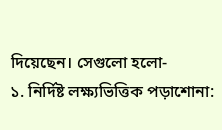দিয়েছেন। সেগুলো হলো-
১. নির্দিষ্ট লক্ষ্যভিত্তিক পড়াশোনা: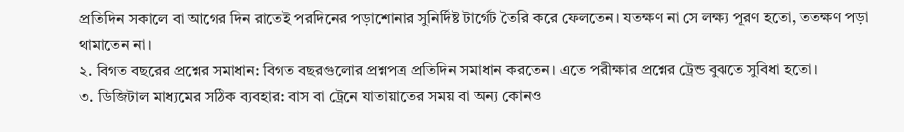প্রতিদিন সকালে বা আগের দিন রাতেই পরদিনের পড়াশোনার সুনির্দিষ্ট টার্গেট তৈরি করে ফেলতেন। যতক্ষণ না সে লক্ষ্য পূরণ হতো, ততক্ষণ পড়া থামাতেন না।
২. বিগত বছরের প্রশ্নের সমাধান: বিগত বছরগুলোর প্রশ্নপত্র প্রতিদিন সমাধান করতেন। এতে পরীক্ষার প্রশ্নের ট্রেন্ড বুঝতে সুবিধা হতো।
৩. ডিজিটাল মাধ্যমের সঠিক ব্যবহার: বাস বা ট্রেনে যাতায়াতের সময় বা অন্য কোনও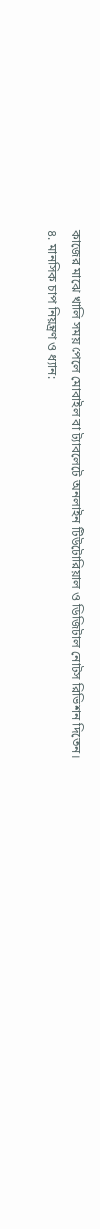কাজের মাঝে খালি সময় পেলে মোবাইল বা ট্যাবলেটে অনলাইন টিউটোরিয়াল ও ডিজিটাল নোটস রিভিশন দিতেন।
৪. মানসিক চাপ নিয়ন্ত্রণ ও ধ্যান: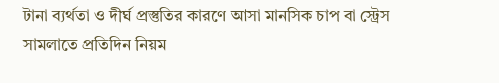টানা ব্যর্থতা ও দীর্ঘ প্রস্তুতির কারণে আসা মানসিক চাপ বা স্ট্রেস সামলাতে প্রতিদিন নিয়ম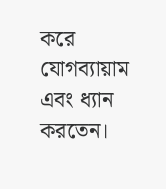করে যোগব্যায়াম এবং ধ্যান করতেন।